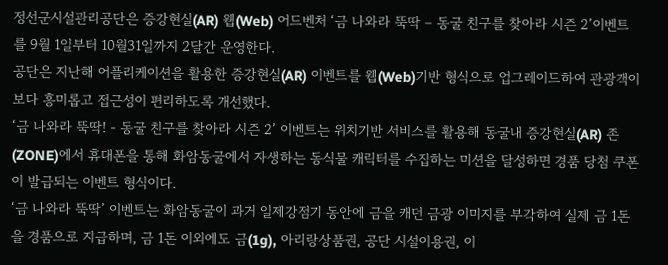정선군시설관리공단은 증강현실(AR) 웹(Web) 어드벤처 ‘금 나와라 뚝딱 – 동굴 친구를 찾아라 시즌 2’이벤트를 9월 1일부터 10월31일까지 2달간 운영한다.
공단은 지난해 어플리케이션을 활용한 증강현실(AR) 이벤트를 웹(Web)기반 형식으로 업그레이드하여 관광객이 보다 흥미롭고 접근성이 편리하도록 개선했다.
‘금 나와라 뚝딱! - 동굴 친구를 찾아라 시즌 2’ 이벤트는 위치기반 서비스를 활용해 동굴내 증강현실(AR) 존(ZONE)에서 휴대폰을 통해 화암동굴에서 자생하는 동식물 캐릭터를 수집하는 미션을 달성하면 경품 당첨 쿠폰이 발급되는 이벤트 형식이다.
‘금 나와라 뚝딱’ 이벤트는 화암동굴이 과거 일제강점기 동안에 금을 캐던 금광 이미지를 부각하여 실제 금 1돈을 경품으로 지급하며, 금 1돈 이외에도 금(1g), 아리랑상품권, 공단 시설이용권, 이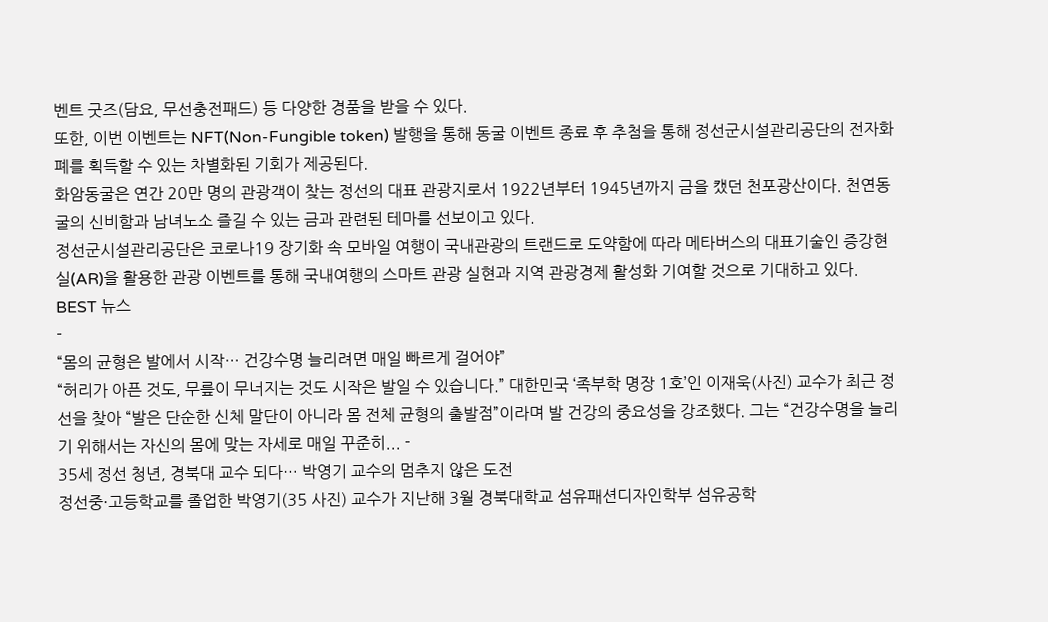벤트 굿즈(담요, 무선충전패드) 등 다양한 경품을 받을 수 있다.
또한, 이번 이벤트는 NFT(Non-Fungible token) 발행을 통해 동굴 이벤트 종료 후 추첨을 통해 정선군시설관리공단의 전자화폐를 획득할 수 있는 차별화된 기회가 제공된다.
화암동굴은 연간 20만 명의 관광객이 찾는 정선의 대표 관광지로서 1922년부터 1945년까지 금을 캤던 천포광산이다. 천연동굴의 신비함과 남녀노소 즐길 수 있는 금과 관련된 테마를 선보이고 있다.
정선군시설관리공단은 코로나19 장기화 속 모바일 여행이 국내관광의 트랜드로 도약함에 따라 메타버스의 대표기술인 증강현실(AR)을 활용한 관광 이벤트를 통해 국내여행의 스마트 관광 실현과 지역 관광경제 활성화 기여할 것으로 기대하고 있다.
BEST 뉴스
-
“몸의 균형은 발에서 시작… 건강수명 늘리려면 매일 빠르게 걸어야”
“허리가 아픈 것도, 무릎이 무너지는 것도 시작은 발일 수 있습니다.” 대한민국 ‘족부학 명장 1호’인 이재욱(사진) 교수가 최근 정선을 찾아 “발은 단순한 신체 말단이 아니라 몸 전체 균형의 출발점”이라며 발 건강의 중요성을 강조했다. 그는 “건강수명을 늘리기 위해서는 자신의 몸에 맞는 자세로 매일 꾸준히... -
35세 정선 청년, 경북대 교수 되다… 박영기 교수의 멈추지 않은 도전
정선중·고등학교를 졸업한 박영기(35 사진) 교수가 지난해 3월 경북대학교 섬유패션디자인학부 섬유공학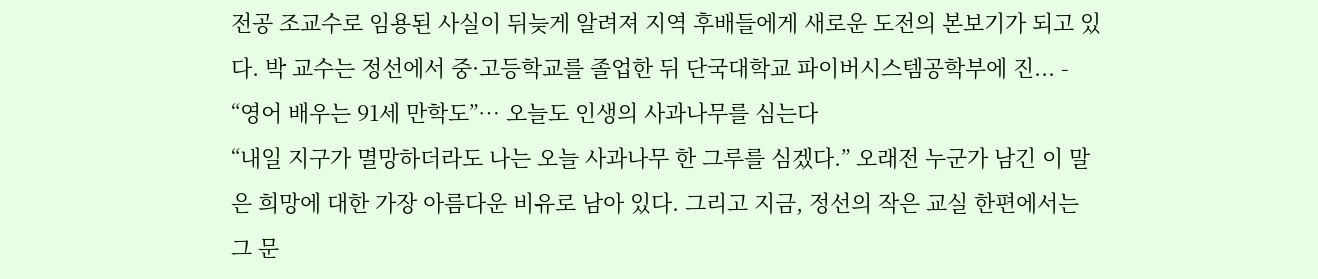전공 조교수로 임용된 사실이 뒤늦게 알려져 지역 후배들에게 새로운 도전의 본보기가 되고 있다. 박 교수는 정선에서 중·고등학교를 졸업한 뒤 단국대학교 파이버시스템공학부에 진... -
“영어 배우는 91세 만학도”… 오늘도 인생의 사과나무를 심는다
“내일 지구가 멸망하더라도 나는 오늘 사과나무 한 그루를 심겠다.” 오래전 누군가 남긴 이 말은 희망에 대한 가장 아름다운 비유로 남아 있다. 그리고 지금, 정선의 작은 교실 한편에서는 그 문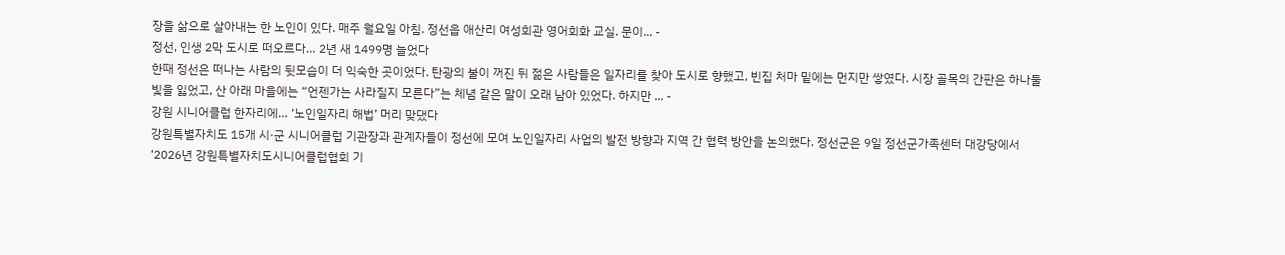장을 삶으로 살아내는 한 노인이 있다. 매주 월요일 아침. 정선읍 애산리 여성회관 영어회화 교실. 문이... -
정선, 인생 2막 도시로 떠오르다… 2년 새 1499명 늘었다
한때 정선은 떠나는 사람의 뒷모습이 더 익숙한 곳이었다. 탄광의 불이 꺼진 뒤 젊은 사람들은 일자리를 찾아 도시로 향했고, 빈집 처마 밑에는 먼지만 쌓였다. 시장 골목의 간판은 하나둘 빛을 잃었고, 산 아래 마을에는 “언젠가는 사라질지 모른다”는 체념 같은 말이 오래 남아 있었다. 하지만 ... -
강원 시니어클럽 한자리에… ‘노인일자리 해법’ 머리 맞댔다
강원특별자치도 15개 시·군 시니어클럽 기관장과 관계자들이 정선에 모여 노인일자리 사업의 발전 방향과 지역 간 협력 방안을 논의했다. 정선군은 9일 정선군가족센터 대강당에서 ‘2026년 강원특별자치도시니어클럽협회 기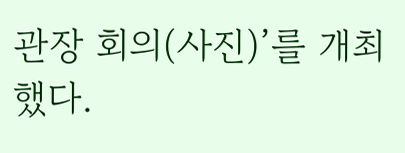관장 회의(사진)’를 개최했다.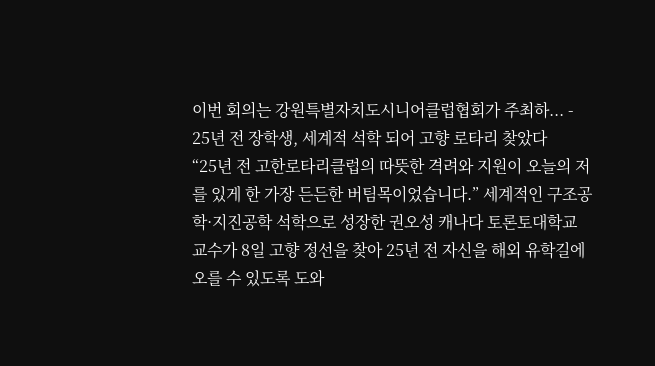이번 회의는 강원특별자치도시니어클럽협회가 주최하... -
25년 전 장학생, 세계적 석학 되어 고향 로타리 찾았다
“25년 전 고한로타리클럽의 따뜻한 격려와 지원이 오늘의 저를 있게 한 가장 든든한 버팀목이었습니다.” 세계적인 구조공학·지진공학 석학으로 성장한 권오성 캐나다 토론토대학교 교수가 8일 고향 정선을 찾아 25년 전 자신을 해외 유학길에 오를 수 있도록 도와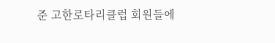준 고한로타리클럽 회원들에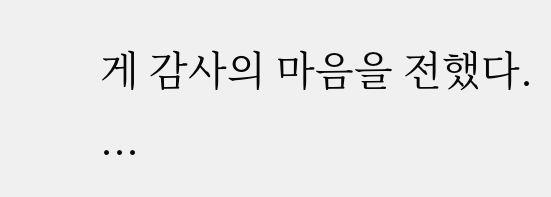게 감사의 마음을 전했다. ...